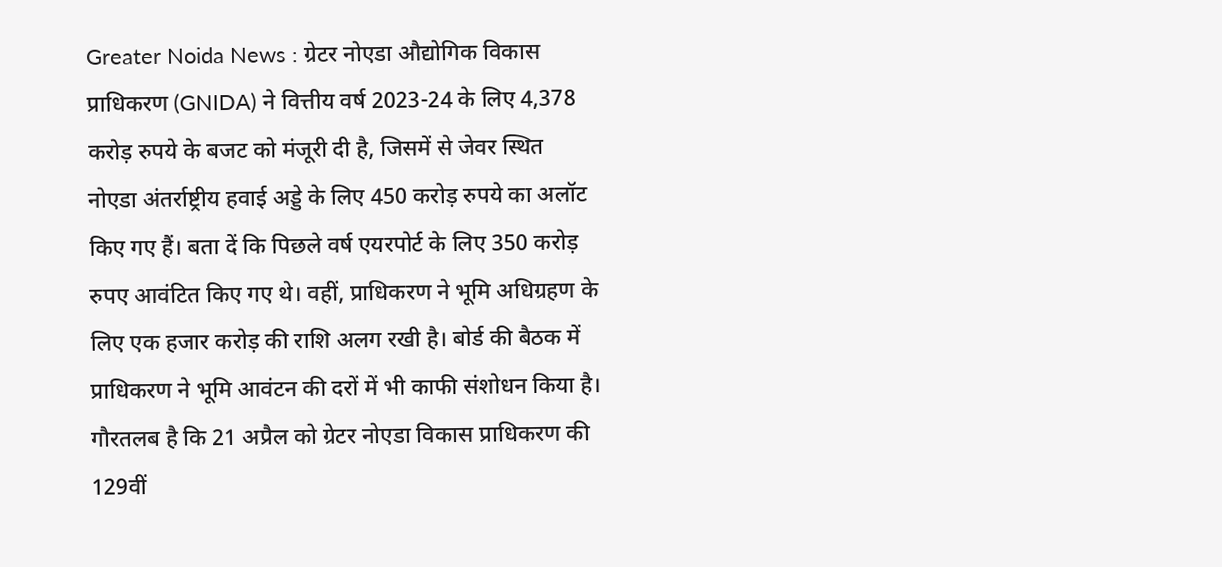Greater Noida News : ग्रेटर नोएडा औद्योगिक विकास प्राधिकरण (GNIDA) ने वित्तीय वर्ष 2023-24 के लिए 4,378 करोड़ रुपये के बजट को मंजूरी दी है, जिसमें से जेवर स्थित नोएडा अंतर्राष्ट्रीय हवाई अड्डे के लिए 450 करोड़ रुपये का अलॉट किए गए हैं। बता दें कि पिछले वर्ष एयरपोर्ट के लिए 350 करोड़ रुपए आवंटित किए गए थे। वहीं, प्राधिकरण ने भूमि अधिग्रहण के लिए एक हजार करोड़ की राशि अलग रखी है। बोर्ड की बैठक में प्राधिकरण ने भूमि आवंटन की दरों में भी काफी संशोधन किया है। गौरतलब है कि 21 अप्रैल को ग्रेटर नोएडा विकास प्राधिकरण की 129वीं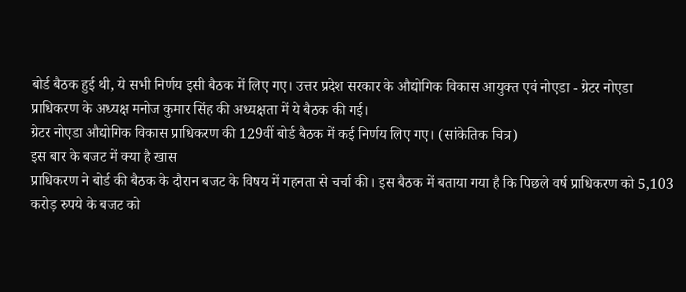बोर्ड बैठक हुई थी, ये सभी निर्णय इसी बैठक में लिए गए। उत्तर प्रदेश सरकार के औद्योगिक विकास आयुक्त एवं नोएडा - ग्रेटर नोएडा प्राधिकरण के अध्यक्ष मनोज कुमार सिंह की अध्यक्षता में ये बैठक की गई।
ग्रेटर नोएडा औद्योगिक विकास प्राधिकरण की 129वीं बोर्ड बैठक में कई निर्णय लिए गए। (सांकेतिक चित्र)
इस बार के बजट में क्या है खास
प्राधिकरण ने बोर्ड की बैठक के दौरान बजट के विषय में गहनता से चर्चा की। इस बैठक में बताया गया है कि पिछले वर्ष प्राधिकरण को 5,103 करोड़ रुपये के बजट को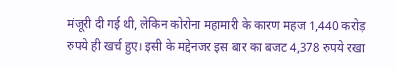मंजूरी दी गई थी, लेकिन कोरोना महामारी के कारण महज 1,440 करोड़ रुपये ही खर्च हुए। इसी के मद्देनजर इस बार का बजट 4,378 रुपये रखा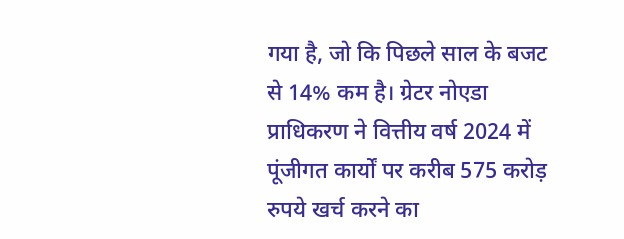गया है, जो कि पिछले साल के बजट से 14% कम है। ग्रेटर नोएडा प्राधिकरण ने वित्तीय वर्ष 2024 में पूंजीगत कार्यों पर करीब 575 करोड़ रुपये खर्च करने का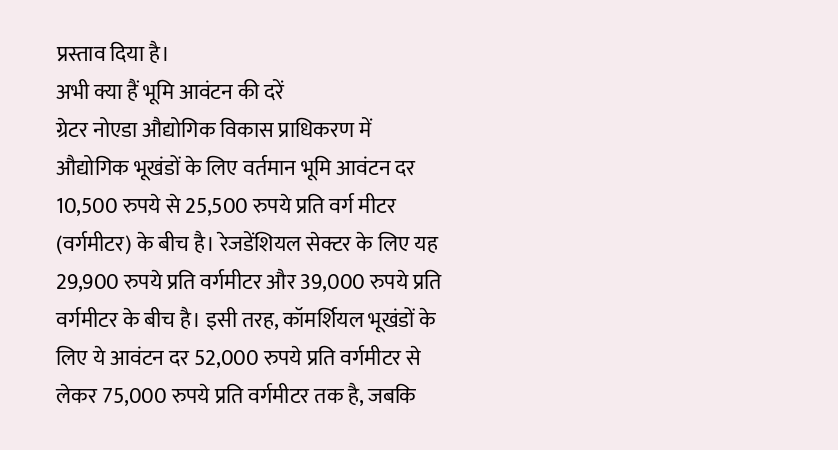प्रस्ताव दिया है।
अभी क्या हैं भूमि आवंटन की दरें
ग्रेटर नोएडा औद्योगिक विकास प्राधिकरण में औद्योगिक भूखंडों के लिए वर्तमान भूमि आवंटन दर 10,500 रुपये से 25,500 रुपये प्रति वर्ग मीटर (वर्गमीटर) के बीच है। रेजडेंशियल सेक्टर के लिए यह 29,900 रुपये प्रति वर्गमीटर और 39,000 रुपये प्रति वर्गमीटर के बीच है। इसी तरह, कॉमर्शियल भूखंडों के लिए ये आवंटन दर 52,000 रुपये प्रति वर्गमीटर से लेकर 75,000 रुपये प्रति वर्गमीटर तक है, जबकि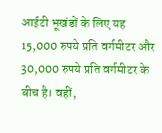आईटी भूखंडों के लिए यह 15,000 रुपये प्रति वर्गमीटर और 30,000 रुपये प्रति वर्गमीटर के बीच है। वहीं,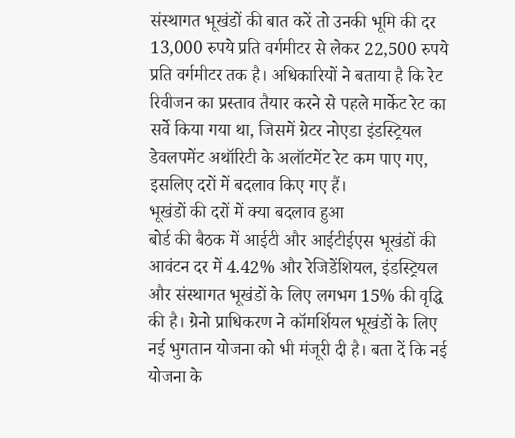संस्थागत भूखंडों की बात करें तो उनकी भूमि की दर 13,000 रुपये प्रति वर्गमीटर से लेकर 22,500 रुपये प्रति वर्गमीटर तक है। अधिकारियों ने बताया है कि रेट रिवीजन का प्रस्ताव तैयार करने से पहले मार्केट रेट का सर्वे किया गया था, जिसमें ग्रेटर नोएडा इंडस्ट्रियल डेवलपमेंट अथॉरिटी के अलॉटमेंट रेट कम पाए गए, इसलिए दरों में बदलाव किए गए हैं।
भूखंडों की दरों में क्या बदलाव हुआ
बोर्ड की बैठक में आईटी और आईटीईएस भूखंडों की आवंटन दर में 4.42% और रेजिडेंशियल, इंडस्ट्रियल और संस्थागत भूखंडों के लिए लगभग 15% की वृद्धि की है। ग्रेनो प्राधिकरण ने कॉमर्शियल भूखंडों के लिए नई भुगतान योजना को भी मंजूरी दी है। बता दें कि नई योजना के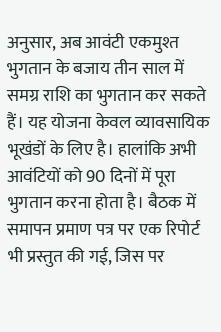अनुसार, अब आवंटी एकमुश्त भुगतान के बजाय तीन साल में समग्र राशि का भुगतान कर सकते हैं। यह योजना केवल व्यावसायिक भूखंडों के लिए है। हालांकि अभी आवंटियों को 90 दिनों में पूरा भुगतान करना होता है। बैठक में समापन प्रमाण पत्र पर एक रिपोर्ट भी प्रस्तुत की गई, जिस पर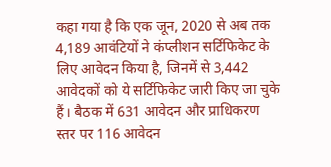कहा गया है कि एक जून, 2020 से अब तक 4,189 आवंटियों ने कंप्लीशन सर्टिफिकेट के लिए आवेदन किया है, जिनमें से 3,442 आवेदकों को ये सर्टिफिकेट जारी किए जा चुके हैं। बैठक में 631 आवेदन और प्राधिकरण स्तर पर 116 आवेदन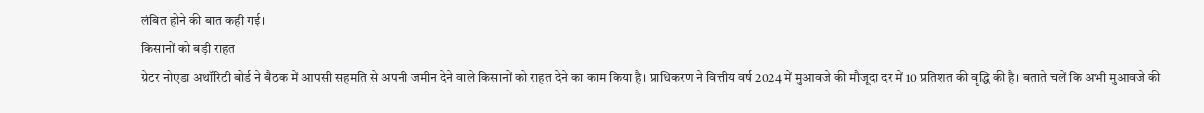लंबित होने की बात कही गई।
किसानों को बड़ी राहत
ग्रेटर नोएडा अथॉरिटी बोर्ड ने बैठक में आपसी सहमति से अपनी जमीन देने वाले किसानों को राहत देने का काम किया है। प्राधिकरण ने वित्तीय वर्ष 2024 में मुआवजे की मौजूदा दर में 10 प्रतिशत की वृद्धि की है। बताते चलें कि अभी मुआवजे की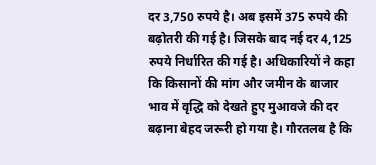दर 3,750 रुपये है। अब इसमें 375 रुपये की बढ़ोतरी की गई है। जिसके बाद नई दर 4,125 रुपये निर्धारित की गई है। अधिकारियों ने कहा कि किसानों की मांग और जमीन के बाजार भाव में वृद्धि को देखते हुए मुआवजे की दर बढ़ाना बेहद जरूरी हो गया है। गौरतलब है कि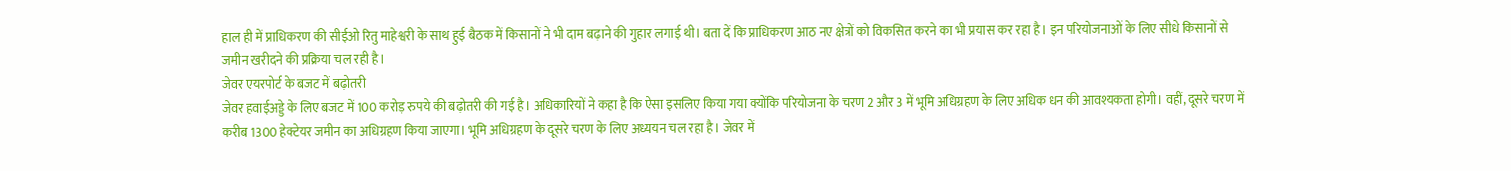हाल ही में प्राधिकरण की सीईओ रितु माहेश्वरी के साथ हुई बैठक में किसानों ने भी दाम बढ़ाने की गुहार लगाई थी। बता दें कि प्राधिकरण आठ नए क्षेत्रों को विकसित करने का भी प्रयास कर रहा है। इन परियोजनाओं के लिए सीधे किसानों से जमीन खरीदने की प्रक्रिया चल रही है।
जेवर एयरपोर्ट के बजट में बढ़ोतरी
जेवर हवाईअड्डे के लिए बजट में 100 करोड़ रुपये की बढ़ोतरी की गई है। अधिकारियों ने कहा है कि ऐसा इसलिए किया गया क्योंकि परियोजना के चरण 2 और 3 में भूमि अधिग्रहण के लिए अधिक धन की आवश्यकता होगी। वहीं, दूसरे चरण में करीब 1300 हेक्टेयर जमीन का अधिग्रहण किया जाएगा। भूमि अधिग्रहण के दूसरे चरण के लिए अध्ययन चल रहा है। जेवर में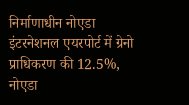निर्माणाधीन नोएडा इंटरनेशनल एयरपोर्ट में ग्रेनो प्राधिकरण की 12.5%, नोएडा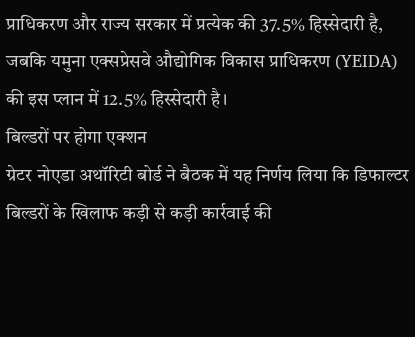प्राधिकरण और राज्य सरकार में प्रत्येक की 37.5% हिस्सेदारी है, जबकि यमुना एक्सप्रेसवे औद्योगिक विकास प्राधिकरण (YEIDA) की इस प्लान में 12.5% हिस्सेदारी है।
बिल्डरों पर होगा एक्शन
ग्रेटर नोएडा अथॉरिटी बोर्ड ने बैठक में यह निर्णय लिया कि डिफाल्टर बिल्डरों के खिलाफ कड़ी से कड़ी कार्रवाई की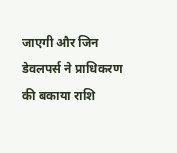जाएगी और जिन डेवलपर्स ने प्राधिकरण की बकाया राशि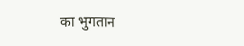का भुगतान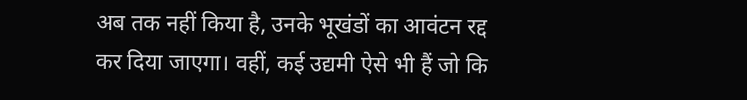अब तक नहीं किया है, उनके भूखंडों का आवंटन रद्द कर दिया जाएगा। वहीं, कई उद्यमी ऐसे भी हैं जो कि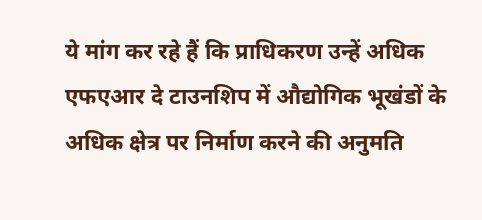ये मांग कर रहे हैं कि प्राधिकरण उन्हें अधिक एफएआर दे टाउनशिप में औद्योगिक भूखंडों के अधिक क्षेत्र पर निर्माण करने की अनुमति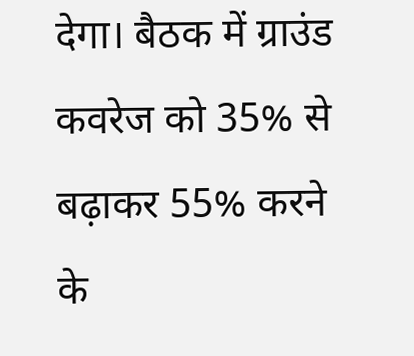देगा। बैठक में ग्राउंड कवरेज को 35% से बढ़ाकर 55% करने के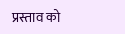प्रस्ताव को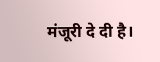मंजूरी दे दी है।